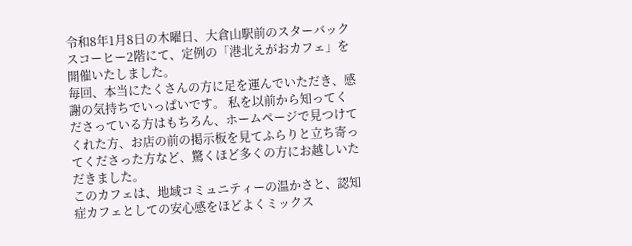令和8年1月8日の木曜日、大倉山駅前のスターバックスコーヒー2階にて、定例の「港北えがおカフェ」を開催いたしました。
毎回、本当にたくさんの方に足を運んでいただき、感謝の気持ちでいっぱいです。 私を以前から知ってくださっている方はもちろん、ホームページで見つけてくれた方、お店の前の掲示板を見てふらりと立ち寄ってくださった方など、驚くほど多くの方にお越しいただきました。
このカフェは、地域コミュニティーの温かさと、認知症カフェとしての安心感をほどよくミックス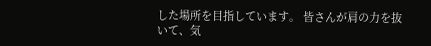した場所を目指しています。 皆さんが肩の力を抜いて、気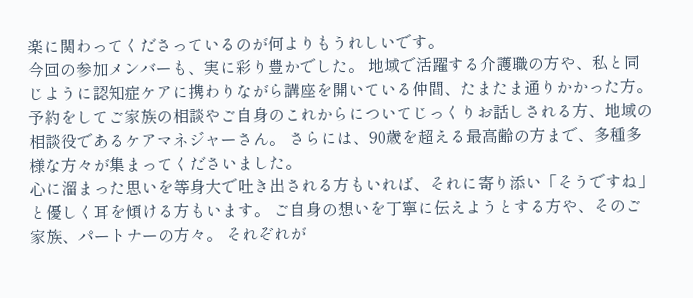楽に関わってくださっているのが何よりもうれしいです。
今回の参加メンバーも、実に彩り豊かでした。 地域で活躍する介護職の方や、私と同じように認知症ケアに携わりながら講座を開いている仲間、たまたま通りかかった方。 予約をしてご家族の相談やご自身のこれからについてじっくりお話しされる方、地域の相談役であるケアマネジャーさん。 さらには、90歳を超える最高齢の方まで、多種多様な方々が集まってくださいました。
心に溜まった思いを等身大で吐き出される方もいれば、それに寄り添い「そうですね」と優しく耳を傾ける方もいます。 ご自身の想いを丁寧に伝えようとする方や、そのご家族、パートナーの方々。 それぞれが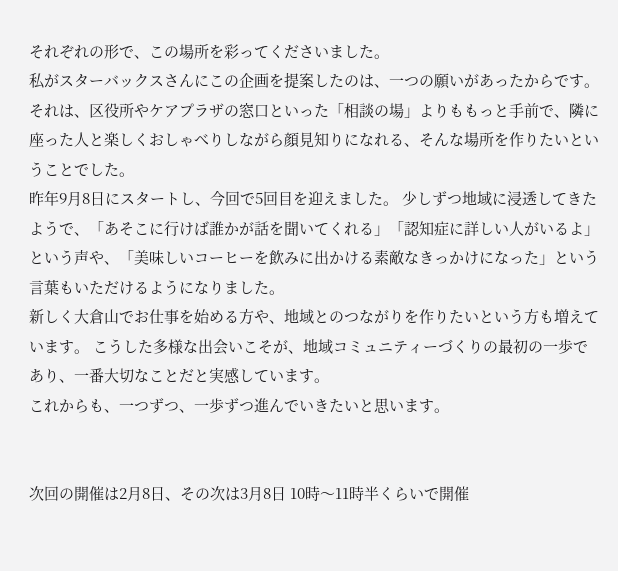それぞれの形で、この場所を彩ってくださいました。
私がスターバックスさんにこの企画を提案したのは、一つの願いがあったからです。 それは、区役所やケアプラザの窓口といった「相談の場」よりももっと手前で、隣に座った人と楽しくおしゃべりしながら顔見知りになれる、そんな場所を作りたいということでした。
昨年9月8日にスタートし、今回で5回目を迎えました。 少しずつ地域に浸透してきたようで、「あそこに行けば誰かが話を聞いてくれる」「認知症に詳しい人がいるよ」という声や、「美味しいコーヒーを飲みに出かける素敵なきっかけになった」という言葉もいただけるようになりました。
新しく大倉山でお仕事を始める方や、地域とのつながりを作りたいという方も増えています。 こうした多様な出会いこそが、地域コミュニティーづくりの最初の一歩であり、一番大切なことだと実感しています。
これからも、一つずつ、一歩ずつ進んでいきたいと思います。


次回の開催は2月8日、その次は3月8日 10時〜11時半くらいで開催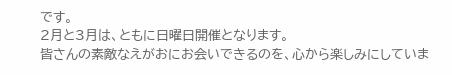です。
2月と3月は、ともに日曜日開催となります。
皆さんの素敵なえがおにお会いできるのを、心から楽しみにしていま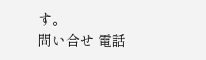す。
問い合せ 電話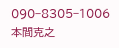090−8305−1006 本間克之